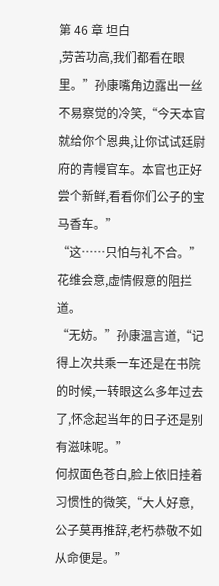第 46 章 坦白
,劳苦功高,我们都看在眼里。”孙康嘴角边露出一丝不易察觉的冷笑,“今天本官就给你个恩典,让你试试廷尉府的青幔官车。本官也正好尝个新鲜,看看你们公子的宝马香车。”
“这……只怕与礼不合。”花维会意,虚情假意的阻拦道。
“无妨。”孙康温言道,“记得上次共乘一车还是在书院的时候,一转眼这么多年过去了,怀念起当年的日子还是别有滋味呢。”
何叔面色苍白,脸上依旧挂着习惯性的微笑,“大人好意,公子莫再推辞,老朽恭敬不如从命便是。”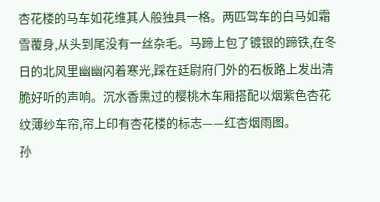杏花楼的马车如花维其人般独具一格。两匹驾车的白马如霜雪覆身,从头到尾没有一丝杂毛。马蹄上包了镀银的蹄铁,在冬日的北风里幽幽闪着寒光,踩在廷尉府门外的石板路上发出清脆好听的声响。沉水香熏过的樱桃木车厢搭配以烟紫色杏花纹薄纱车帘,帘上印有杏花楼的标志——红杏烟雨图。
孙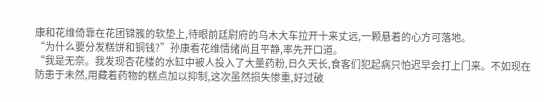康和花维倚靠在花团锦簇的软垫上,待眼前廷尉府的乌木大车拉开十来丈远,一颗悬着的心方可落地。
“为什么要分发糕饼和铜钱?”孙康看花维情绪尚且平静,率先开口道。
“我是无奈。我发现杏花楼的水缸中被人投入了大量药粉,日久天长,食客们犯起病只怕迟早会打上门来。不如现在防患于未然,用藏着药物的糕点加以抑制,这次虽然损失惨重,好过破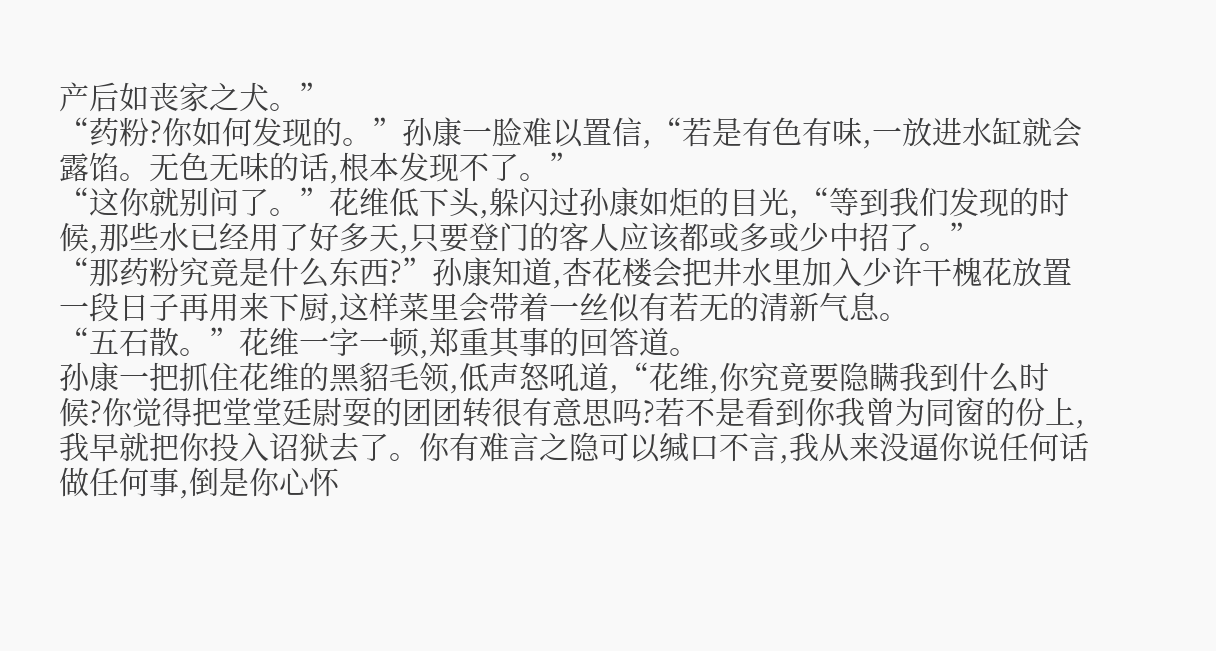产后如丧家之犬。”
“药粉?你如何发现的。”孙康一脸难以置信,“若是有色有味,一放进水缸就会露馅。无色无味的话,根本发现不了。”
“这你就别问了。”花维低下头,躲闪过孙康如炬的目光,“等到我们发现的时候,那些水已经用了好多天,只要登门的客人应该都或多或少中招了。”
“那药粉究竟是什么东西?”孙康知道,杏花楼会把井水里加入少许干槐花放置一段日子再用来下厨,这样菜里会带着一丝似有若无的清新气息。
“五石散。”花维一字一顿,郑重其事的回答道。
孙康一把抓住花维的黑貂毛领,低声怒吼道,“花维,你究竟要隐瞒我到什么时候?你觉得把堂堂廷尉耍的团团转很有意思吗?若不是看到你我曾为同窗的份上,我早就把你投入诏狱去了。你有难言之隐可以缄口不言,我从来没逼你说任何话做任何事,倒是你心怀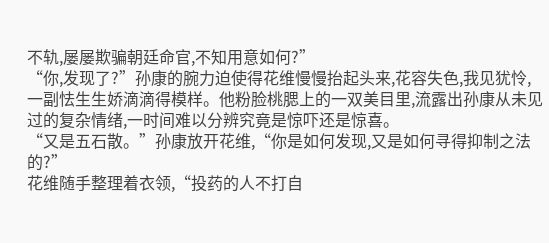不轨,屡屡欺骗朝廷命官,不知用意如何?”
“你,发现了?”孙康的腕力迫使得花维慢慢抬起头来,花容失色,我见犹怜,一副怯生生娇滴滴得模样。他粉脸桃腮上的一双美目里,流露出孙康从未见过的复杂情绪,一时间难以分辨究竟是惊吓还是惊喜。
“又是五石散。”孙康放开花维,“你是如何发现,又是如何寻得抑制之法的?”
花维随手整理着衣领,“投药的人不打自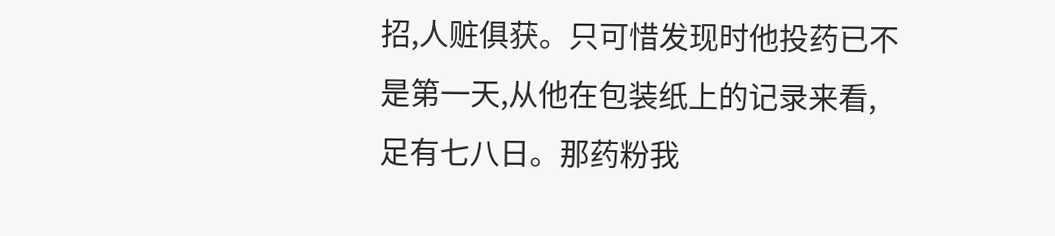招,人赃俱获。只可惜发现时他投药已不是第一天,从他在包装纸上的记录来看,足有七八日。那药粉我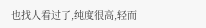也找人看过了,纯度很高,轻而